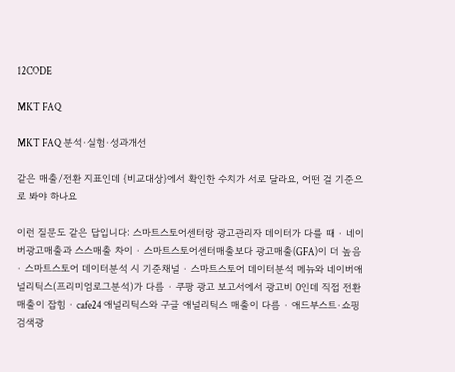12CODE

MKT FAQ

MKT FAQ 분석·실험·성과개선

같은 매출/전환 지표인데 {비교대상}에서 확인한 수치가 서로 달라요, 어떤 걸 기준으로 봐야 하나요

이런 질문도 같은 답입니다: 스마트스토어센터랑 광고관리자 데이터가 다를 때 · 네이버광고매출과 스스매출 차이 · 스마트스토어센터매출보다 광고매출(GFA)이 더 높음 · 스마트스토어 데이터분석 시 기준채널 · 스마트스토어 데이터분석 메뉴와 네이버애널리틱스(프리미엄로그분석)가 다름 · 쿠팡 광고 보고서에서 광고비 0인데 직접 전환 매출이 잡힘 · cafe24 애널리틱스와 구글 애널리틱스 매출이 다름 · 애드부스트·쇼핑검색광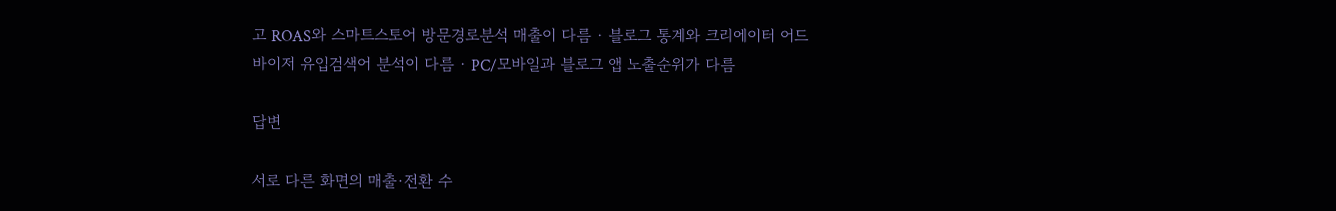고 ROAS와 스마트스토어 방문경로분석 매출이 다름 · 블로그 통계와 크리에이터 어드바이저 유입검색어 분석이 다름 · PC/모바일과 블로그 앱 노출순위가 다름

답변

서로 다른 화면의 매출·전환 수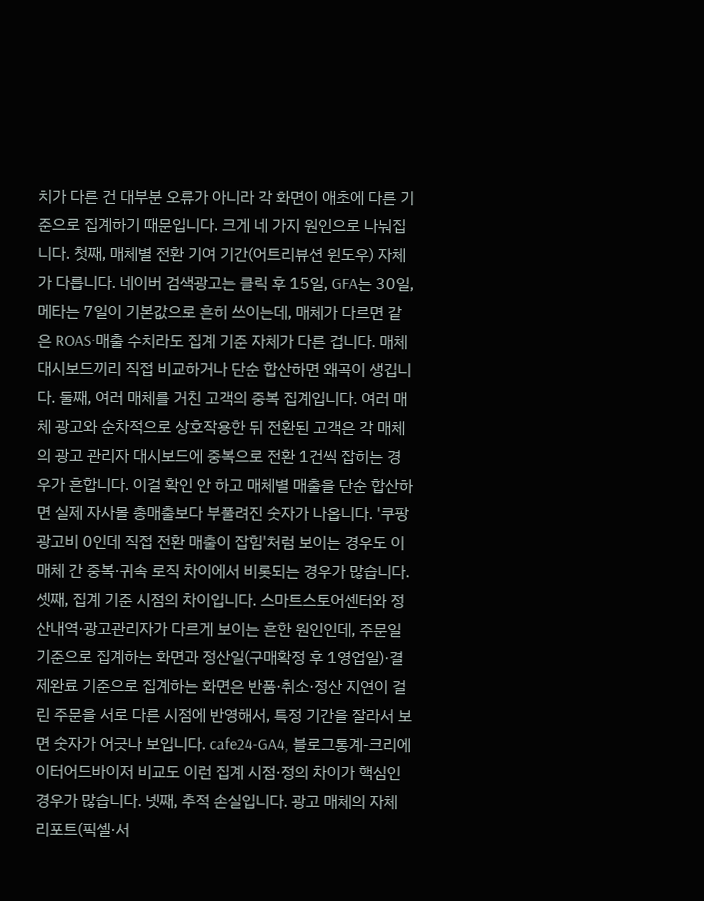치가 다른 건 대부분 오류가 아니라 각 화면이 애초에 다른 기준으로 집계하기 때문입니다. 크게 네 가지 원인으로 나눠집니다. 첫째, 매체별 전환 기여 기간(어트리뷰션 윈도우) 자체가 다릅니다. 네이버 검색광고는 클릭 후 15일, GFA는 30일, 메타는 7일이 기본값으로 흔히 쓰이는데, 매체가 다르면 같은 ROAS·매출 수치라도 집계 기준 자체가 다른 겁니다. 매체 대시보드끼리 직접 비교하거나 단순 합산하면 왜곡이 생깁니다. 둘째, 여러 매체를 거친 고객의 중복 집계입니다. 여러 매체 광고와 순차적으로 상호작용한 뒤 전환된 고객은 각 매체의 광고 관리자 대시보드에 중복으로 전환 1건씩 잡히는 경우가 흔합니다. 이걸 확인 안 하고 매체별 매출을 단순 합산하면 실제 자사몰 총매출보다 부풀려진 숫자가 나옵니다. '쿠팡 광고비 0인데 직접 전환 매출이 잡힘'처럼 보이는 경우도 이 매체 간 중복·귀속 로직 차이에서 비롯되는 경우가 많습니다. 셋째, 집계 기준 시점의 차이입니다. 스마트스토어센터와 정산내역·광고관리자가 다르게 보이는 흔한 원인인데, 주문일 기준으로 집계하는 화면과 정산일(구매확정 후 1영업일)·결제완료 기준으로 집계하는 화면은 반품·취소·정산 지연이 걸린 주문을 서로 다른 시점에 반영해서, 특정 기간을 잘라서 보면 숫자가 어긋나 보입니다. cafe24-GA4, 블로그통계-크리에이터어드바이저 비교도 이런 집계 시점·정의 차이가 핵심인 경우가 많습니다. 넷째, 추적 손실입니다. 광고 매체의 자체 리포트(픽셀·서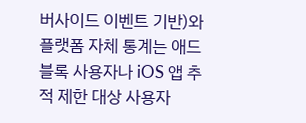버사이드 이벤트 기반)와 플랫폼 자체 통계는 애드블록 사용자나 iOS 앱 추적 제한 대상 사용자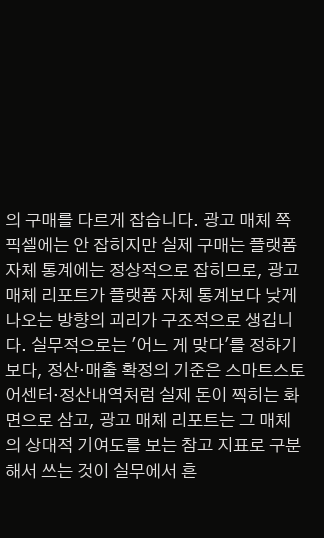의 구매를 다르게 잡습니다. 광고 매체 쪽 픽셀에는 안 잡히지만 실제 구매는 플랫폼 자체 통계에는 정상적으로 잡히므로, 광고 매체 리포트가 플랫폼 자체 통계보다 낮게 나오는 방향의 괴리가 구조적으로 생깁니다. 실무적으로는 '어느 게 맞다'를 정하기보다, 정산·매출 확정의 기준은 스마트스토어센터·정산내역처럼 실제 돈이 찍히는 화면으로 삼고, 광고 매체 리포트는 그 매체의 상대적 기여도를 보는 참고 지표로 구분해서 쓰는 것이 실무에서 흔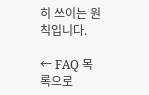히 쓰이는 원칙입니다.

← FAQ 목록으로